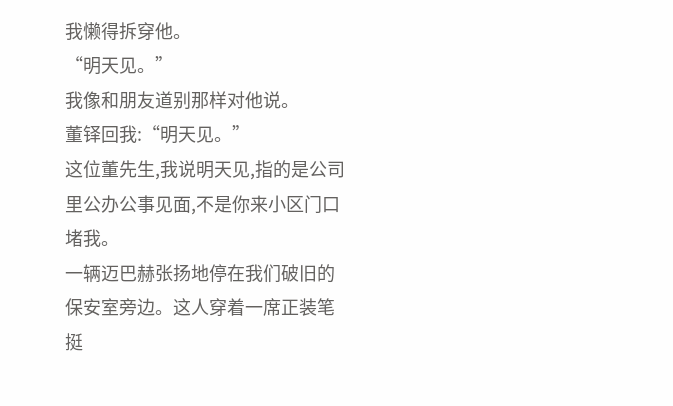我懒得拆穿他。
“明天见。”
我像和朋友道别那样对他说。
董铎回我:“明天见。”
这位董先生,我说明天见,指的是公司里公办公事见面,不是你来小区门口堵我。
一辆迈巴赫张扬地停在我们破旧的保安室旁边。这人穿着一席正装笔挺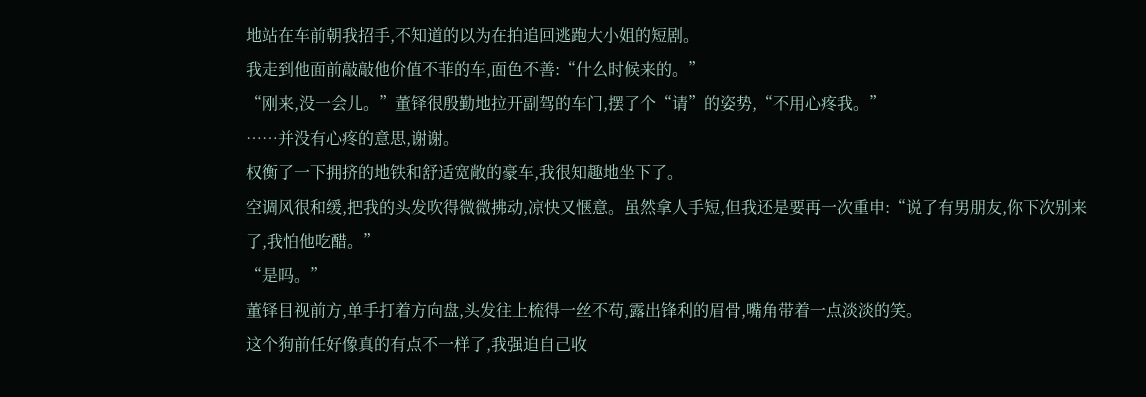地站在车前朝我招手,不知道的以为在拍追回逃跑大小姐的短剧。
我走到他面前敲敲他价值不菲的车,面色不善:“什么时候来的。”
“刚来,没一会儿。”董铎很殷勤地拉开副驾的车门,摆了个“请”的姿势,“不用心疼我。”
……并没有心疼的意思,谢谢。
权衡了一下拥挤的地铁和舒适宽敞的豪车,我很知趣地坐下了。
空调风很和缓,把我的头发吹得微微拂动,凉快又惬意。虽然拿人手短,但我还是要再一次重申:“说了有男朋友,你下次别来了,我怕他吃醋。”
“是吗。”
董铎目视前方,单手打着方向盘,头发往上梳得一丝不苟,露出锋利的眉骨,嘴角带着一点淡淡的笑。
这个狗前任好像真的有点不一样了,我强迫自己收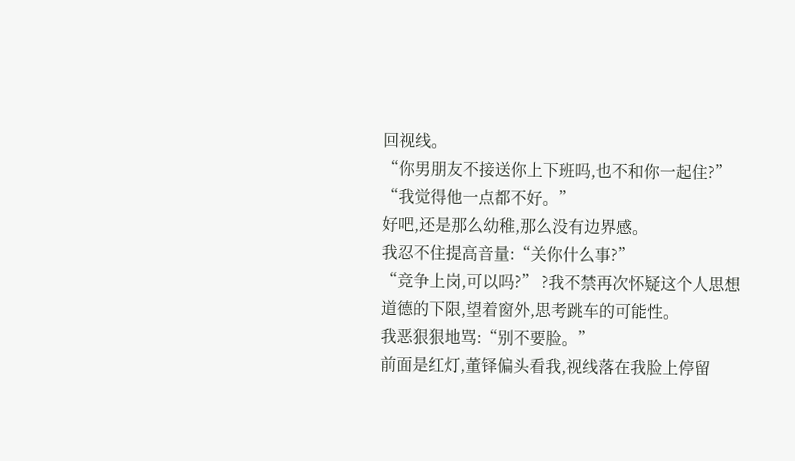回视线。
“你男朋友不接送你上下班吗,也不和你一起住?”
“我觉得他一点都不好。”
好吧,还是那么幼稚,那么没有边界感。
我忍不住提高音量:“关你什么事?”
“竞争上岗,可以吗?” ?我不禁再次怀疑这个人思想道德的下限,望着窗外,思考跳车的可能性。
我恶狠狠地骂:“别不要脸。”
前面是红灯,董铎偏头看我,视线落在我脸上停留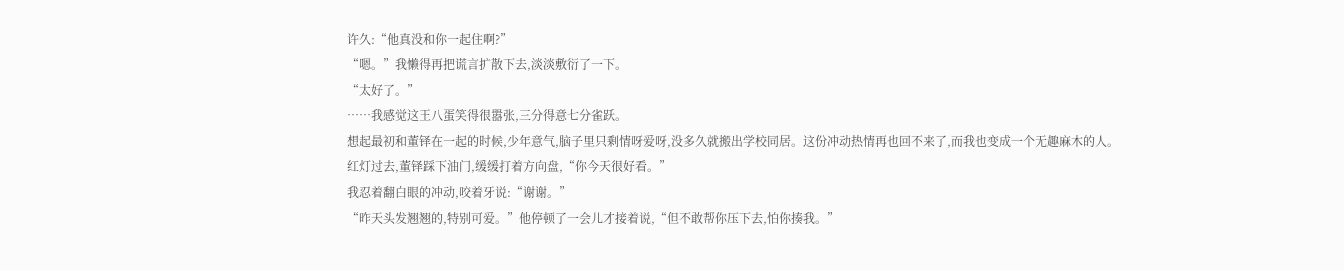许久:“他真没和你一起住啊?”
“嗯。”我懒得再把谎言扩散下去,淡淡敷衍了一下。
“太好了。”
……我感觉这王八蛋笑得很嚣张,三分得意七分雀跃。
想起最初和董铎在一起的时候,少年意气,脑子里只剩情呀爱呀,没多久就搬出学校同居。这份冲动热情再也回不来了,而我也变成一个无趣麻木的人。
红灯过去,董铎踩下油门,缓缓打着方向盘,“你今天很好看。”
我忍着翻白眼的冲动,咬着牙说:“谢谢。”
“昨天头发翘翘的,特别可爱。”他停顿了一会儿才接着说,“但不敢帮你压下去,怕你揍我。”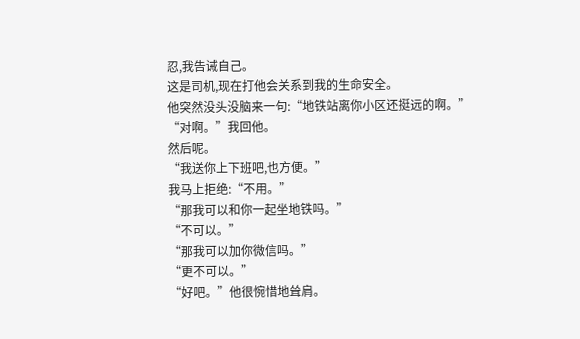忍,我告诫自己。
这是司机,现在打他会关系到我的生命安全。
他突然没头没脑来一句:“地铁站离你小区还挺远的啊。”
“对啊。”我回他。
然后呢。
“我送你上下班吧,也方便。”
我马上拒绝:“不用。”
“那我可以和你一起坐地铁吗。”
“不可以。”
“那我可以加你微信吗。”
“更不可以。”
“好吧。”他很惋惜地耸肩。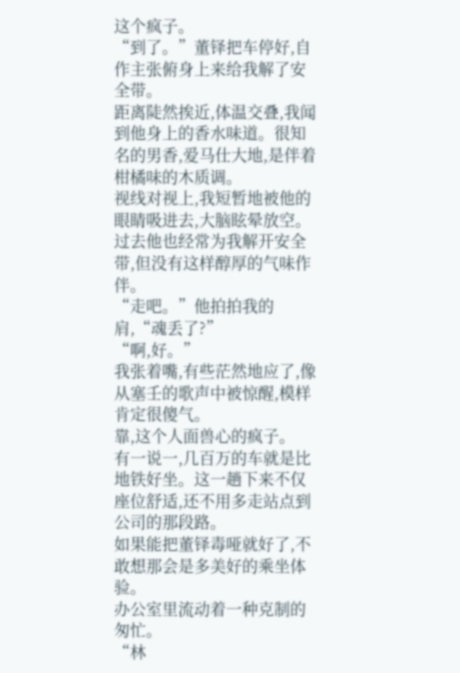这个疯子。
“到了。”董铎把车停好,自作主张俯身上来给我解了安全带。
距离陡然挨近,体温交叠,我闻到他身上的香水味道。很知名的男香,爱马仕大地,是伴着柑橘味的木质调。
视线对视上,我短暂地被他的眼睛吸进去,大脑眩晕放空。过去他也经常为我解开安全带,但没有这样醇厚的气味作伴。
“走吧。”他拍拍我的肩,“魂丢了?”
“啊,好。”
我张着嘴,有些茫然地应了,像从塞壬的歌声中被惊醒,模样肯定很傻气。
靠,这个人面兽心的疯子。
有一说一,几百万的车就是比地铁好坐。这一趟下来不仅座位舒适,还不用多走站点到公司的那段路。
如果能把董铎毒哑就好了,不敢想那会是多美好的乘坐体验。
办公室里流动着一种克制的匆忙。
“林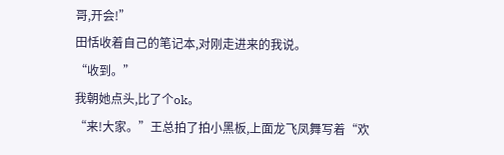哥,开会!”
田恬收着自己的笔记本,对刚走进来的我说。
“收到。”
我朝她点头,比了个ok。
“来!大家。”王总拍了拍小黑板,上面龙飞凤舞写着“欢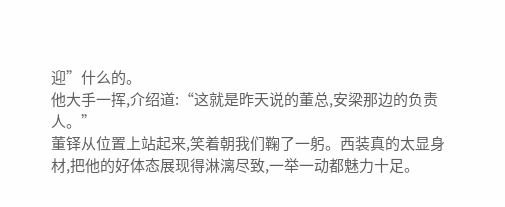迎”什么的。
他大手一挥,介绍道:“这就是昨天说的董总,安梁那边的负责人。”
董铎从位置上站起来,笑着朝我们鞠了一躬。西装真的太显身材,把他的好体态展现得淋漓尽致,一举一动都魅力十足。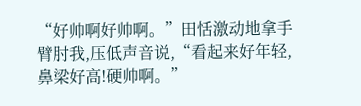“好帅啊好帅啊。”田恬激动地拿手臂肘我,压低声音说,“看起来好年轻,鼻梁好高!硬帅啊。”